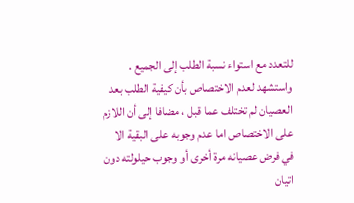للتعدد مع استواء نسبة الطلب إلى الجميع .
واستشهد لعدم الاختصاص بأن كيفية الطلب بعد العصيان لم تختلف عما قبل ، مضافا إلى أن اللازم على الاختصاص اما عدم وجوبه على البقية الا في فرض عصيانه مرة أخرى أو وجوب حيلولته دون اتيان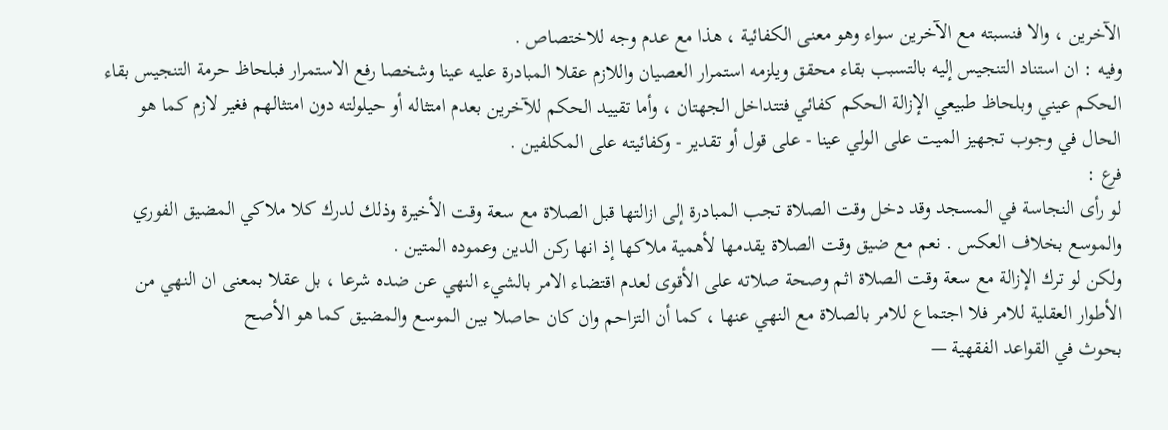الآخرين ، والا فنسبته مع الآخرين سواء وهو معنى الكفائية ، هذا مع عدم وجه للاختصاص .
وفيه : ان استناد التنجيس إليه بالتسبب بقاء محقق ويلزمه استمرار العصيان واللازم عقلا المبادرة عليه عينا وشخصا رفع الاستمرار فبلحاظ حرمة التنجيس بقاء الحكم عيني وبلحاظ طبيعي الإزالة الحكم كفائي فتتداخل الجهتان ، وأما تقييد الحكم للآخرين بعدم امتثاله أو حيلولته دون امتثالهم فغير لازم كما هو الحال في وجوب تجهيز الميت على الولي عينا - على قول أو تقدير - وكفائيته على المكلفين .
فرع :
لو رأى النجاسة في المسجد وقد دخل وقت الصلاة تجب المبادرة إلى ازالتها قبل الصلاة مع سعة وقت الأخيرة وذلك لدرك كلا ملاكي المضيق الفوري والموسع بخلاف العكس . نعم مع ضيق وقت الصلاة يقدمها لأهمية ملاكها إذ انها ركن الدين وعموده المتين .
ولكن لو ترك الإزالة مع سعة وقت الصلاة اثم وصحة صلاته على الأقوى لعدم اقتضاء الامر بالشيء النهي عن ضده شرعا ، بل عقلا بمعنى ان النهي من الأطوار العقلية للامر فلا اجتماع للامر بالصلاة مع النهي عنها ، كما أن التزاحم وان كان حاصلا بين الموسع والمضيق كما هو الأصح
بحوث في القواعد الفقهية —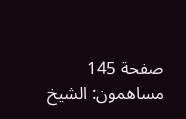صفحة 145
مساهمون: الشيخ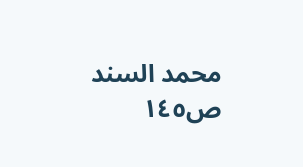محمد السند
ص١٤٥